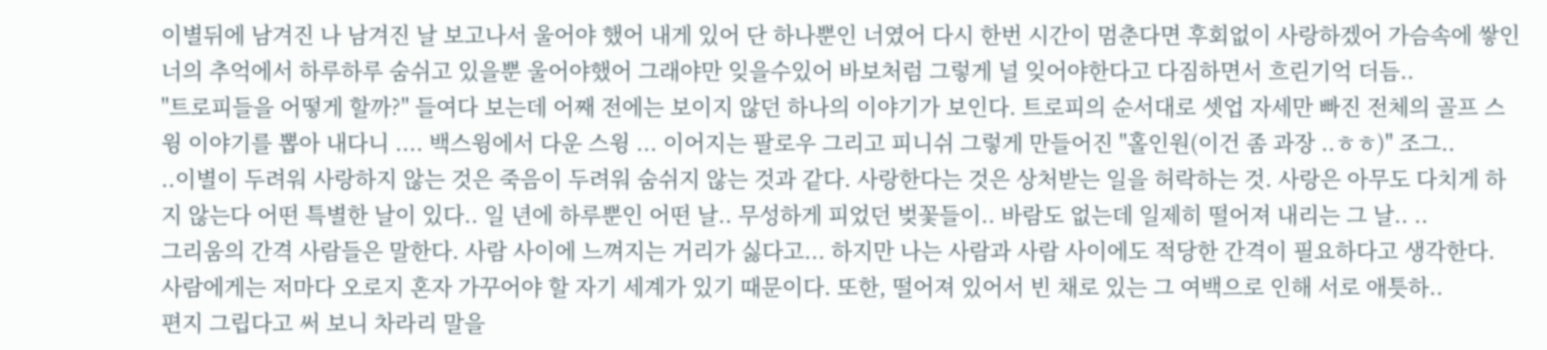이별뒤에 남겨진 나 남겨진 날 보고나서 울어야 했어 내게 있어 단 하나뿐인 너였어 다시 한번 시간이 멈춘다면 후회없이 사랑하겠어 가슴속에 쌓인 너의 추억에서 하루하루 숨쉬고 있을뿐 울어야했어 그래야만 잊을수있어 바보처럼 그렇게 널 잊어야한다고 다짐하면서 흐린기억 더듬..
"트로피들을 어떻게 할까?" 들여다 보는데 어째 전에는 보이지 않던 하나의 이야기가 보인다. 트로피의 순서대로 셋업 자세만 빠진 전체의 골프 스윙 이야기를 뽑아 내다니 .... 백스윙에서 다운 스윙 ... 이어지는 팔로우 그리고 피니쉬 그렇게 만들어진 "홀인원(이건 좀 과장 ..ㅎㅎ)" 조그..
..이별이 두려워 사랑하지 않는 것은 죽음이 두려워 숨쉬지 않는 것과 같다. 사랑한다는 것은 상처받는 일을 허락하는 것. 사랑은 아무도 다치게 하지 않는다 어떤 특별한 날이 있다.. 일 년에 하루뿐인 어떤 날.. 무성하게 피었던 벚꽃들이.. 바람도 없는데 일제히 떨어져 내리는 그 날.. ..
그리움의 간격 사람들은 말한다. 사람 사이에 느껴지는 거리가 싫다고... 하지만 나는 사람과 사람 사이에도 적당한 간격이 필요하다고 생각한다. 사람에게는 저마다 오로지 혼자 가꾸어야 할 자기 세계가 있기 때문이다. 또한, 떨어져 있어서 빈 채로 있는 그 여백으로 인해 서로 애틋하..
편지 그립다고 써 보니 차라리 말을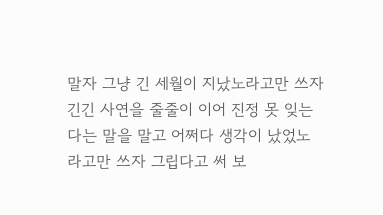말자 그냥 긴 세월이 지났노라고만 쓰자 긴긴 사연을 줄줄이 이어 진정 못 잊는다는 말을 말고 어쩌다 생각이 났었노라고만 쓰자 그립다고 써 보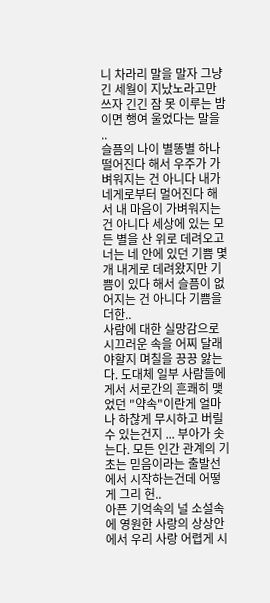니 차라리 말을 말자 그냥 긴 세월이 지났노라고만 쓰자 긴긴 잠 못 이루는 밤이면 행여 울었다는 말을 ..
슬픔의 나이 별똥별 하나 떨어진다 해서 우주가 가벼워지는 건 아니다 내가 네게로부터 멀어진다 해서 내 마음이 가벼워지는 건 아니다 세상에 있는 모든 별을 산 위로 데려오고 너는 네 안에 있던 기쁨 몇 개 내게로 데려왔지만 기쁨이 있다 해서 슬픔이 없어지는 건 아니다 기쁨을 더한..
사람에 대한 실망감으로 시끄러운 속을 어찌 달래야할지 며칠을 끙끙 앓는다. 도대체 일부 사람들에게서 서로간의 흔쾌히 맺었던 "약속"이란게 얼마나 하찮게 무시하고 버릴 수 있는건지 ... 부아가 솟는다. 모든 인간 관계의 기초는 믿음이라는 출발선에서 시작하는건데 어떻게 그리 헌..
아픈 기억속의 널 소설속에 영원한 사랑의 상상안에서 우리 사랑 어렵게 시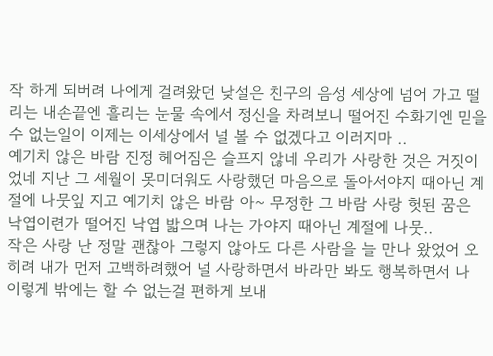작 하게 되버려 나에게 걸려왔던 낮설은 친구의 음성 세상에 넘어 가고 떨리는 내손끝엔 흘리는 눈물 속에서 정신을 차려보니 떨어진 수화기엔 믿을수 없는일이 이제는 이세상에서 널 볼 수 없겠다고 이러지마 ..
예기치 않은 바람 진정 헤어짐은 슬프지 않네 우리가 사랑한 것은 거짓이었네 지난 그 세월이 못미더워도 사랑했던 마음으로 돌아서야지 때아닌 계절에 나뭇잎 지고 예기치 않은 바람 아~ 무정한 그 바람 사랑 헛된 꿈은 낙엽이련가 떨어진 낙엽 밟으며 나는 가야지 때아닌 계절에 나뭇..
작은 사랑 난 정말 괜찮아 그렇지 않아도 다른 사람을 늘 만나 왔었어 오히려 내가 먼저 고백하려했어 널 사랑하면서 바라만 봐도 행복하면서 나 이렇게 밖에는 할 수 없는걸 편하게 보내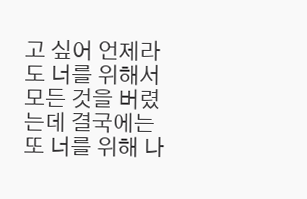고 싶어 언제라도 너를 위해서 모든 것을 버렸는데 결국에는 또 너를 위해 나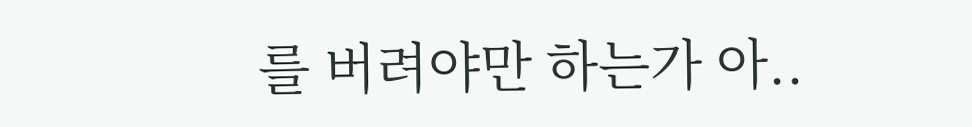를 버려야만 하는가 아..